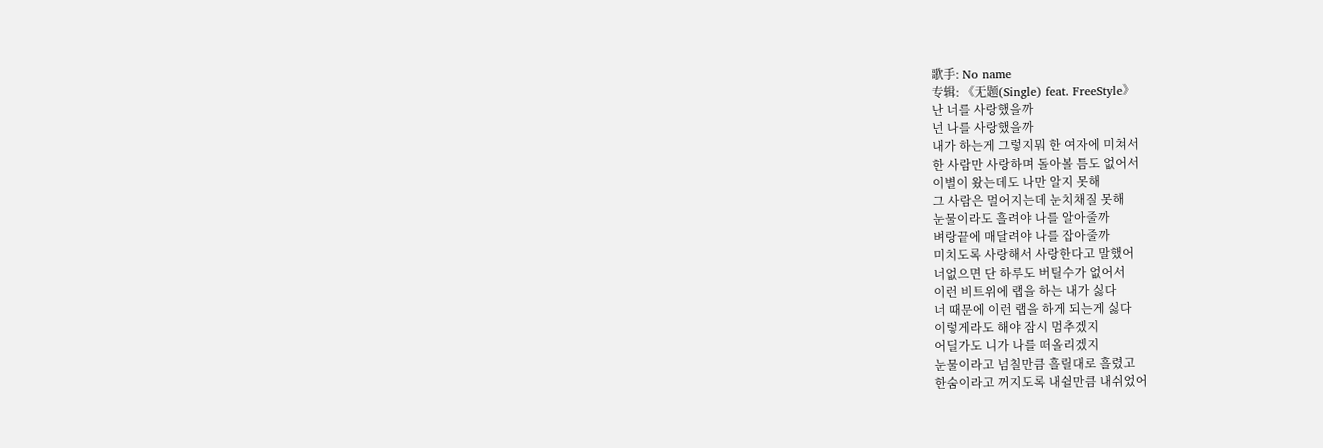歌手: No name
专辑: 《无题(Single) feat. FreeStyle》
난 너를 사랑했을까
넌 나를 사랑했을까
내가 하는게 그렇지뭐 한 여자에 미쳐서
한 사람만 사랑하며 돌아볼 틈도 없어서
이별이 왔는데도 나만 알지 못해
그 사람은 멀어지는데 눈치채질 못해
눈물이라도 흘려야 나를 알아줄까
벼랑끝에 매달려야 나를 잡아줄까
미치도록 사랑해서 사랑한다고 말했어
너없으면 단 하루도 버틸수가 없어서
이런 비트위에 랩을 하는 내가 싫다
너 때문에 이런 랩을 하게 되는게 싫다
이렇게라도 해야 잠시 멈추겠지
어딜가도 니가 나를 떠올리겠지
눈물이라고 넘칠만큼 흘릴대로 흘렸고
한숨이라고 꺼지도록 내쉴만큼 내쉬었어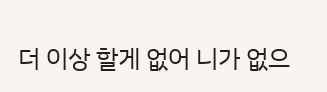더 이상 할게 없어 니가 없으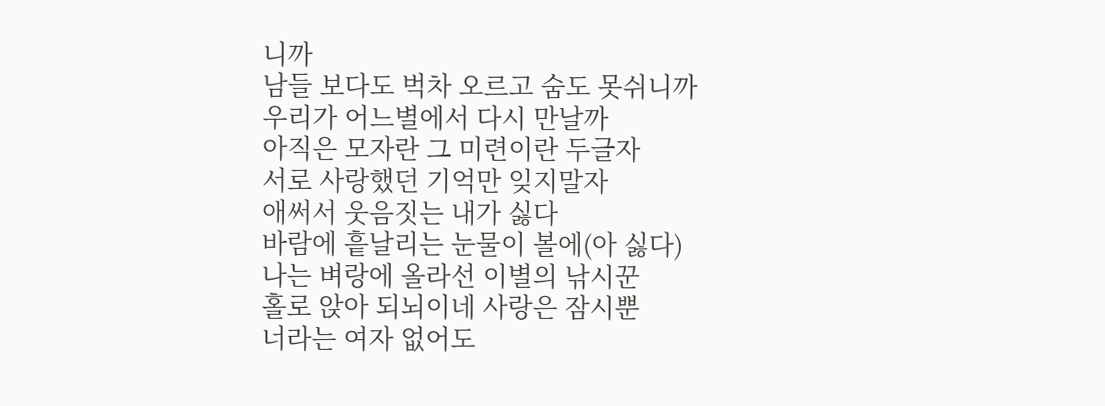니까
남들 보다도 벅차 오르고 숨도 못쉬니까
우리가 어느별에서 다시 만날까
아직은 모자란 그 미련이란 두글자
서로 사랑했던 기억만 잊지말자
애써서 웃음짓는 내가 싫다
바람에 흩날리는 눈물이 볼에(아 싫다)
나는 벼랑에 올라선 이별의 낚시꾼
홀로 앉아 되뇌이네 사랑은 잠시뿐
너라는 여자 없어도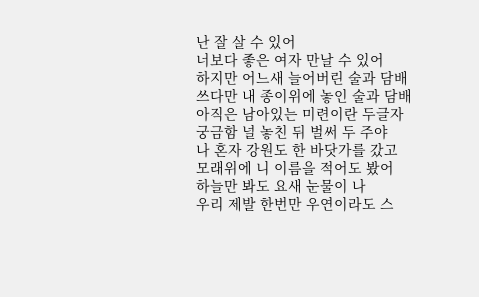난 잘 살 수 있어
너보다 좋은 여자 만날 수 있어
하지만 어느새 늘어버린 술과 담배
쓰다만 내 종이위에 놓인 술과 담배
아직은 남아있는 미련이란 두글자
궁금함 널 놓친 뒤 벌써 두 주야
나 혼자 강원도 한 바닷가를 갔고
모래위에 니 이름을 적어도 봤어
하늘만 봐도 요새 눈물이 나
우리 제발 한번만 우연이라도 스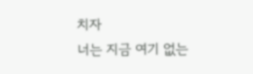치자
너는 지금 여기 없는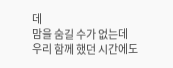데
맘을 숨길 수가 없는데
우리 함께 했던 시간에도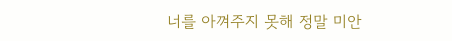너를 아껴주지 못해 정말 미안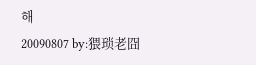해
20090807 by:猥琐老囧